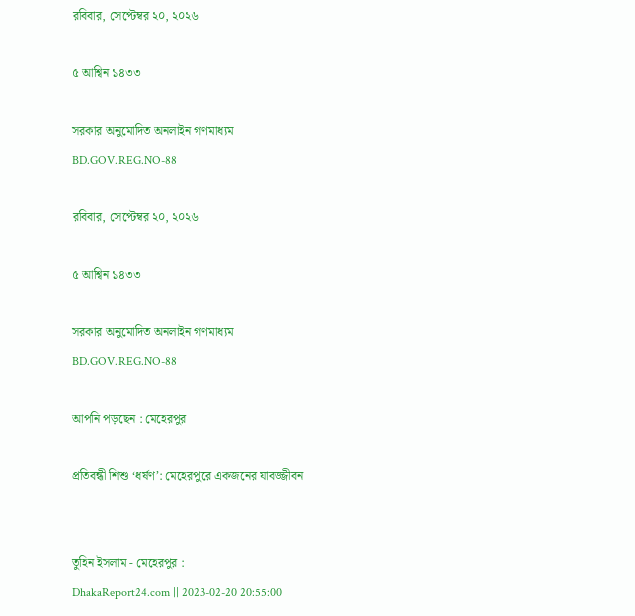রবিবার, সেপ্টেম্বর ২০, ২০২৬

৫ আশ্বিন ১৪৩৩

সরকার অনুমোদিত অনলাইন গণমাধ্যম
BD.GOV.REG.NO-88

রবিবার, সেপ্টেম্বর ২০, ২০২৬

৫ আশ্বিন ১৪৩৩

সরকার অনুমোদিত অনলাইন গণমাধ্যম
BD.GOV.REG.NO-88

আপনি পড়ছেন : মেহেরপুর

প্রতিবন্ধী শিশু ‘ধর্ষণ’: মেহেরপুরে একজনের যাবজ্জীবন


তুহিন ইসলাম - মেহেরপুর :
DhakaReport24.com || 2023-02-20 20:55:00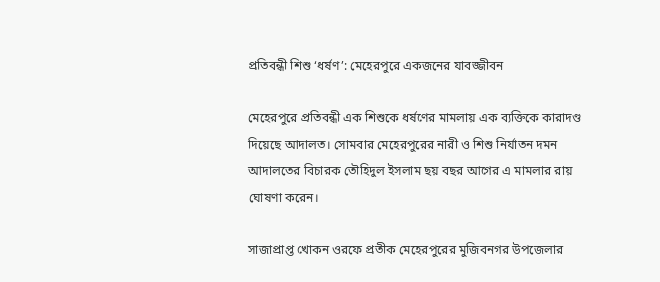প্রতিবন্ধী শিশু ‘ধর্ষণ’: মেহেরপুরে একজনের যাবজ্জীবন

মেহেরপুরে প্রতিবন্ধী এক শিশুকে ধর্ষণের মামলায় এক ব্যক্তিকে কারাদণ্ড দিয়েছে আদালত। সোমবার মেহেরপুরের নারী ও শিশু নির্যাতন দমন আদালতের বিচারক তৌহিদুল ইসলাম ছয় বছর আগের এ মামলার রায় ঘোষণা করেন।

সাজাপ্রাপ্ত খোকন ওরফে প্রতীক মেহেরপুরের মুজিবনগর উপজেলার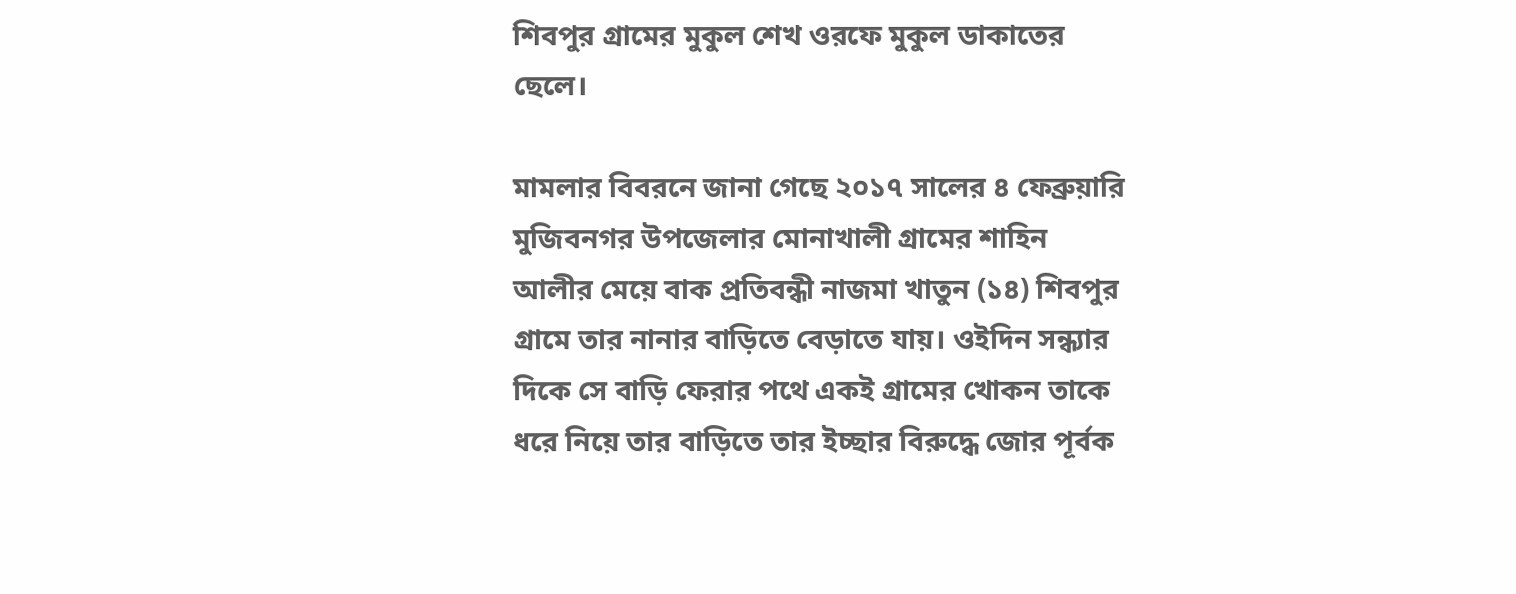শিবপুর গ্রামের মুকুল শেখ ওরফে মুকুল ডাকাতের ছেলে।

মামলার বিবরনে জানা গেছে ২০১৭ সালের ৪ ফেব্রুয়ারি মুজিবনগর উপজেলার মোনাখালী গ্রামের শাহিন আলীর মেয়ে বাক প্রতিবন্ধী নাজমা খাতুন (১৪) শিবপুর গ্রামে তার নানার বাড়িতে বেড়াতে যায়। ওইদিন সন্ধ্যার দিকে সে বাড়ি ফেরার পথে একই গ্রামের খোকন তাকে ধরে নিয়ে তার বাড়িতে তার ইচ্ছার বিরুদ্ধে জোর পূর্বক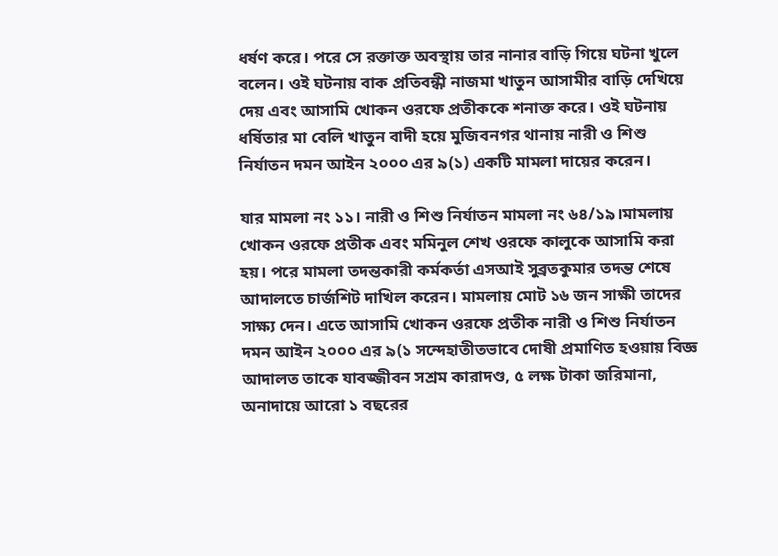ধর্ষণ করে। পরে সে রক্তাক্ত অবস্থায় তার নানার বাড়ি গিয়ে ঘটনা খুলে বলেন। ওই ঘটনায় বাক প্রতিবন্ধী নাজমা খাতুন আসামীর বাড়ি দেখিয়ে দেয় এবং আসামি খোকন ওরফে প্রতীককে শনাক্ত করে। ওই ঘটনায় ধর্ষিতার মা বেলি খাতুন বাদী হয়ে মুজিবনগর থানায় নারী ও শিশু নির্যাতন দমন আইন ২০০০ এর ৯(১) একটি মামলা দায়ের করেন।

যার মামলা নং ১১। নারী ও শিশু নির্যাতন মামলা নং ৬৪/১৯।মামলায় খোকন ওরফে প্রতীক এবং মমিনুল শেখ ওরফে কালুকে আসামি করা হয়। পরে মামলা তদন্তকারী কর্মকর্তা এসআই সুব্রতকুমার তদন্ত শেষে আদালতে চার্জশিট দাখিল করেন। মামলায় মোট ১৬ জন সাক্ষী তাদের সাক্ষ্য দেন। এতে আসামি খোকন ওরফে প্রতীক নারী ও শিশু নির্যাতন দমন আইন ২০০০ এর ৯(১ সন্দেহাতীতভাবে দোষী প্রমাণিত হওয়ায় বিজ্ঞ আদালত তাকে যাবজ্জীবন সশ্রম কারাদণ্ড, ৫ লক্ষ টাকা জরিমানা, অনাদায়ে আরো ১ বছরের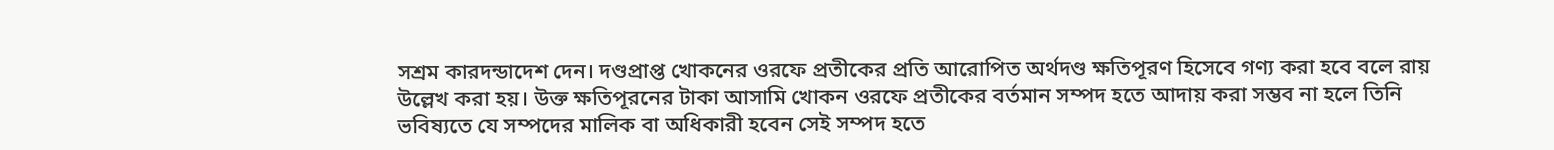সশ্রম কারদন্ডাদেশ দেন। দণ্ডপ্রাপ্ত খোকনের ওরফে প্রতীকের প্রতি আরোপিত অর্থদণ্ড ক্ষতিপূরণ হিসেবে গণ্য করা হবে বলে রায় উল্লেখ করা হয়। উক্ত ক্ষতিপূরনের টাকা আসামি খোকন ওরফে প্রতীকের বর্তমান সম্পদ হতে আদায় করা সম্ভব না হলে তিনি ভবিষ্যতে যে সম্পদের মালিক বা অধিকারী হবেন সেই সম্পদ হতে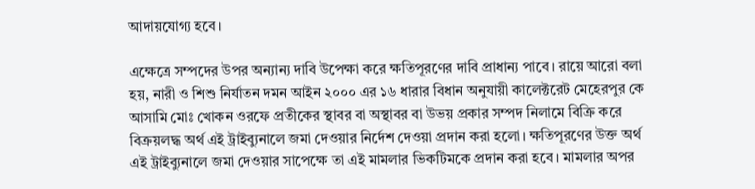আদায়যোগ্য হবে।

এক্ষেত্রে সম্পদের উপর অন্যান্য দাবি উপেক্ষা করে ক্ষতিপূরণের দাবি প্রাধান্য পাবে। রায়ে আরো বলা হয়, নারী ও শিশু নির্যাতন দমন আইন ২০০০ এর ১৬ ধারার বিধান অনুযায়ী কালেক্টরেট মেহেরপুর কে আসামি মোঃ খোকন ওরফে প্রতীকের স্থাবর বা অস্থাবর বা উভয় প্রকার সম্পদ নিলামে বিক্রি করে বিক্রয়লদ্ধ অর্থ এই ট্রাইব্যুনালে জমা দেওয়ার নির্দেশ দেওয়া প্রদান করা হলো। ক্ষতিপূরণের উক্ত অর্থ এই ট্রাইব্যুনালে জমা দেওয়ার সাপেক্ষে তা এই মামলার ভিকটিমকে প্রদান করা হবে। মামলার অপর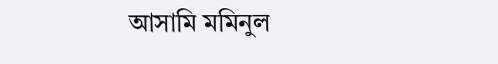আসামি মমিনুল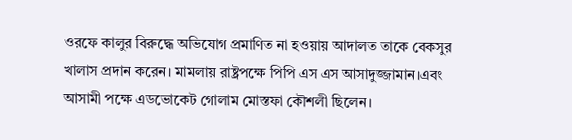ওরফে কালুর বিরুদ্ধে অভিযোগ প্রমাণিত না হওয়ায় আদালত তাকে বেকসুর খালাস প্রদান করেন। মামলায় রাষ্ট্রপক্ষে পিপি এস এস আসাদুজ্জামান।এবং আসামী পক্ষে এডভোকেট গোলাম মোস্তফা কৌশলী ছিলেন।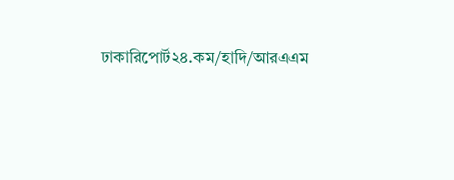ঢাকারিপোর্ট২৪.কম/হাদি/আরএএম